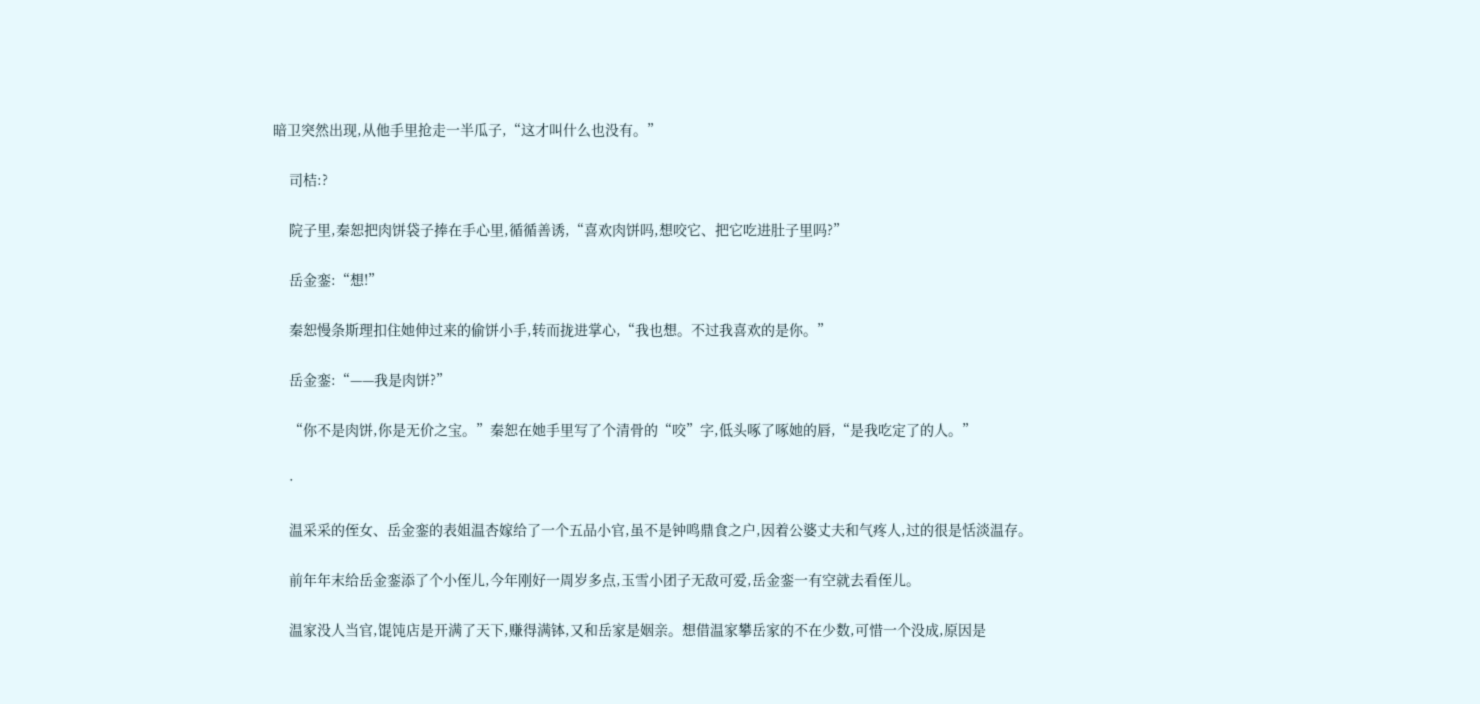暗卫突然出现,从他手里抢走一半瓜子,“这才叫什么也没有。”

    司桔:?

    院子里,秦恕把肉饼袋子捧在手心里,循循善诱,“喜欢肉饼吗,想咬它、把它吃进肚子里吗?”

    岳金銮:“想!”

    秦恕慢条斯理扣住她伸过来的偷饼小手,转而拢进掌心,“我也想。不过我喜欢的是你。”

    岳金銮:“——我是肉饼?”

    “你不是肉饼,你是无价之宝。”秦恕在她手里写了个清骨的“咬”字,低头啄了啄她的唇,“是我吃定了的人。”

    ·

    温采采的侄女、岳金銮的表姐温杏嫁给了一个五品小官,虽不是钟鸣鼎食之户,因着公婆丈夫和气疼人,过的很是恬淡温存。

    前年年末给岳金銮添了个小侄儿,今年刚好一周岁多点,玉雪小团子无敌可爱,岳金銮一有空就去看侄儿。

    温家没人当官,馄饨店是开满了天下,赚得满钵,又和岳家是姻亲。想借温家攀岳家的不在少数,可惜一个没成,原因是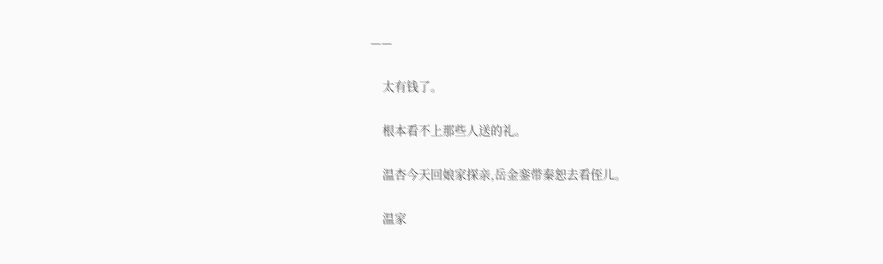——

    太有钱了。

    根本看不上那些人送的礼。

    温杏今天回娘家探亲,岳金銮带秦恕去看侄儿。

    温家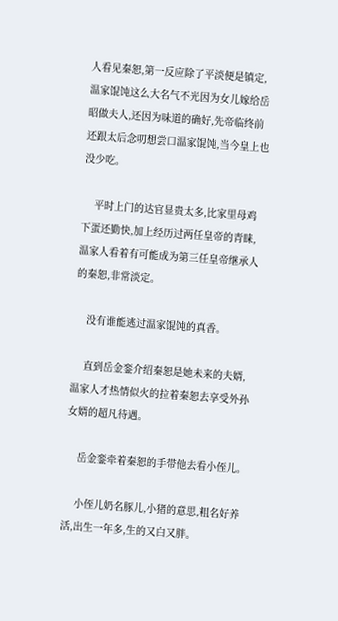人看见秦恕,第一反应除了平淡便是镇定,温家馄饨这么大名气不光因为女儿嫁给岳昭做夫人,还因为味道的确好,先帝临终前还跟太后念叨想尝口温家馄饨,当今皇上也没少吃。

    平时上门的达官显贵太多,比家里母鸡下蛋还勤快,加上经历过两任皇帝的青睐,温家人看着有可能成为第三任皇帝继承人的秦恕,非常淡定。

    没有谁能逃过温家馄饨的真香。

    直到岳金銮介绍秦恕是她未来的夫婿,温家人才热情似火的拉着秦恕去享受外孙女婿的超凡待遇。

    岳金銮牵着秦恕的手带他去看小侄儿。

    小侄儿奶名豚儿,小猪的意思,粗名好养活,出生一年多,生的又白又胖。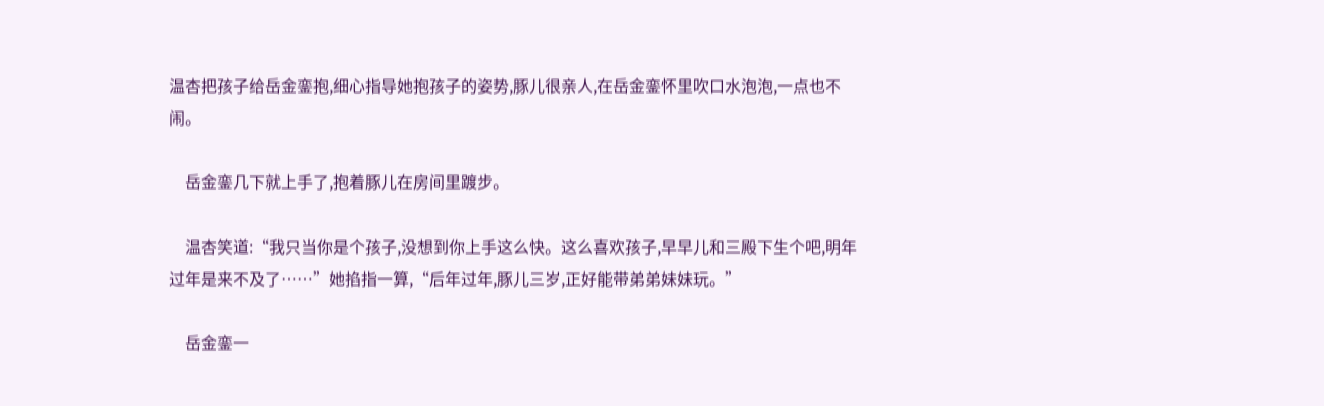温杏把孩子给岳金銮抱,细心指导她抱孩子的姿势,豚儿很亲人,在岳金銮怀里吹口水泡泡,一点也不闹。

    岳金銮几下就上手了,抱着豚儿在房间里踱步。

    温杏笑道:“我只当你是个孩子,没想到你上手这么快。这么喜欢孩子,早早儿和三殿下生个吧,明年过年是来不及了……”她掐指一算,“后年过年,豚儿三岁,正好能带弟弟妹妹玩。”

    岳金銮一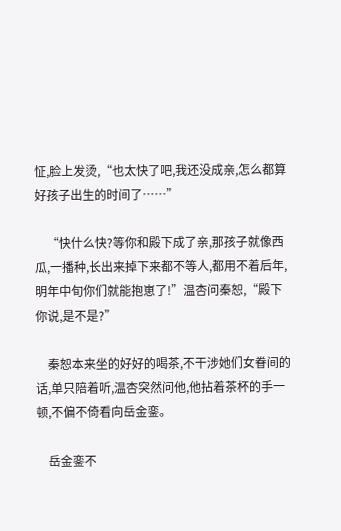怔,脸上发烫,“也太快了吧,我还没成亲,怎么都算好孩子出生的时间了……”

    “快什么快?等你和殿下成了亲,那孩子就像西瓜,一播种,长出来掉下来都不等人,都用不着后年,明年中旬你们就能抱崽了!”温杏问秦恕,“殿下你说,是不是?”

    秦恕本来坐的好好的喝茶,不干涉她们女眷间的话,单只陪着听,温杏突然问他,他拈着茶杯的手一顿,不偏不倚看向岳金銮。

    岳金銮不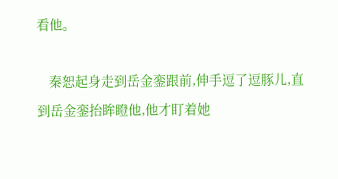看他。

    秦恕起身走到岳金銮跟前,伸手逗了逗豚儿,直到岳金銮抬眸瞪他,他才盯着她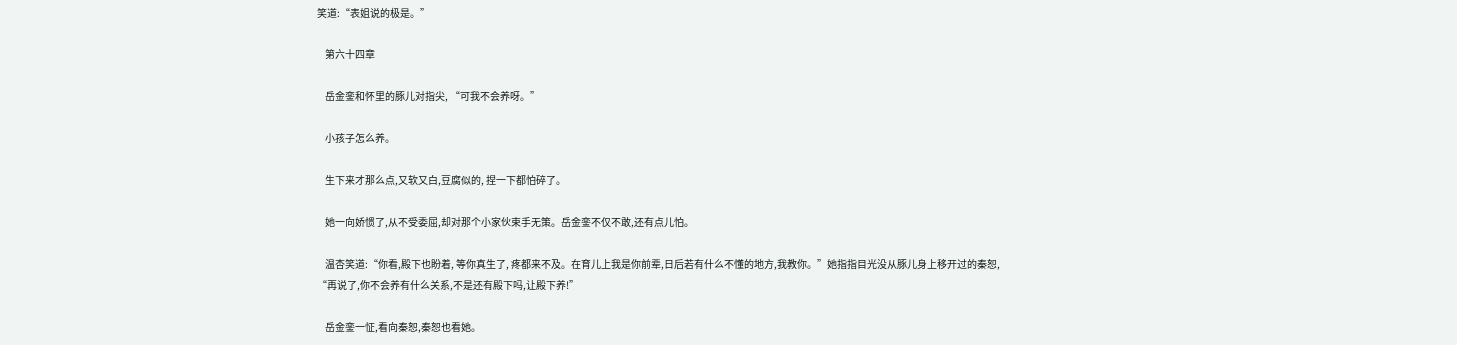笑道:“表姐说的极是。”

    第六十四章

    岳金銮和怀里的豚儿对指尖, “可我不会养呀。”

    小孩子怎么养。

    生下来才那么点,又软又白,豆腐似的, 捏一下都怕碎了。

    她一向娇惯了,从不受委屈,却对那个小家伙束手无策。岳金銮不仅不敢,还有点儿怕。

    温杏笑道:“你看,殿下也盼着, 等你真生了, 疼都来不及。在育儿上我是你前辈,日后若有什么不懂的地方,我教你。”她指指目光没从豚儿身上移开过的秦恕, “再说了,你不会养有什么关系,不是还有殿下吗,让殿下养!”

    岳金銮一怔,看向秦恕,秦恕也看她。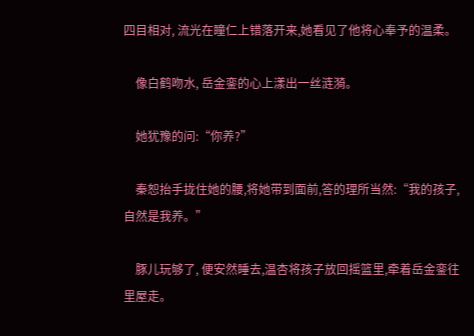四目相对, 流光在瞳仁上错落开来,她看见了他将心奉予的温柔。

    像白鹤吻水, 岳金銮的心上漾出一丝涟漪。

    她犹豫的问:“你养?”

    秦恕抬手拢住她的腰,将她带到面前,答的理所当然:“我的孩子,自然是我养。”

    豚儿玩够了, 便安然睡去,温杏将孩子放回摇篮里,牵着岳金銮往里屋走。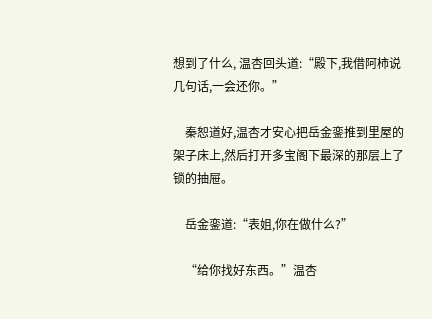想到了什么, 温杏回头道:“殿下,我借阿柿说几句话,一会还你。”

    秦恕道好,温杏才安心把岳金銮推到里屋的架子床上,然后打开多宝阁下最深的那层上了锁的抽屉。

    岳金銮道:“表姐,你在做什么?”

    “给你找好东西。”温杏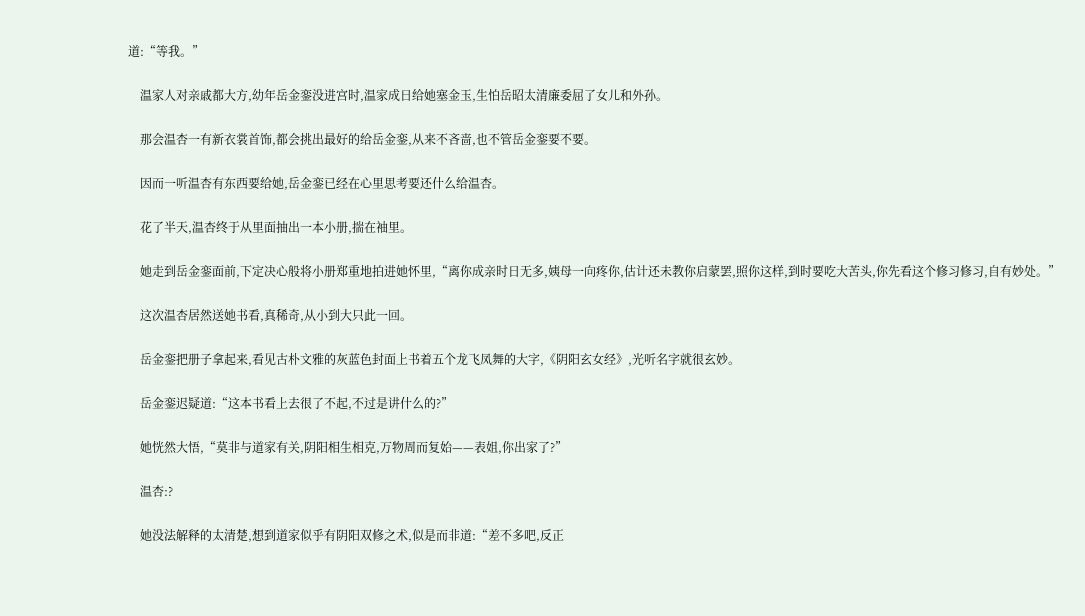道:“等我。”

    温家人对亲戚都大方,幼年岳金銮没进宫时,温家成日给她塞金玉,生怕岳昭太清廉委屈了女儿和外孙。

    那会温杏一有新衣裳首饰,都会挑出最好的给岳金銮,从来不吝啬,也不管岳金銮要不要。

    因而一听温杏有东西要给她,岳金銮已经在心里思考要还什么给温杏。

    花了半天,温杏终于从里面抽出一本小册,揣在袖里。

    她走到岳金銮面前,下定决心般将小册郑重地拍进她怀里,“离你成亲时日无多,姨母一向疼你,估计还未教你启蒙罢,照你这样,到时要吃大苦头,你先看这个修习修习,自有妙处。”

    这次温杏居然送她书看,真稀奇,从小到大只此一回。

    岳金銮把册子拿起来,看见古朴文雅的灰蓝色封面上书着五个龙飞凤舞的大字,《阴阳玄女经》,光听名字就很玄妙。

    岳金銮迟疑道:“这本书看上去很了不起,不过是讲什么的?”

    她恍然大悟,“莫非与道家有关,阴阳相生相克,万物周而复始——表姐,你出家了?”

    温杏:?

    她没法解释的太清楚,想到道家似乎有阴阳双修之术,似是而非道:“差不多吧,反正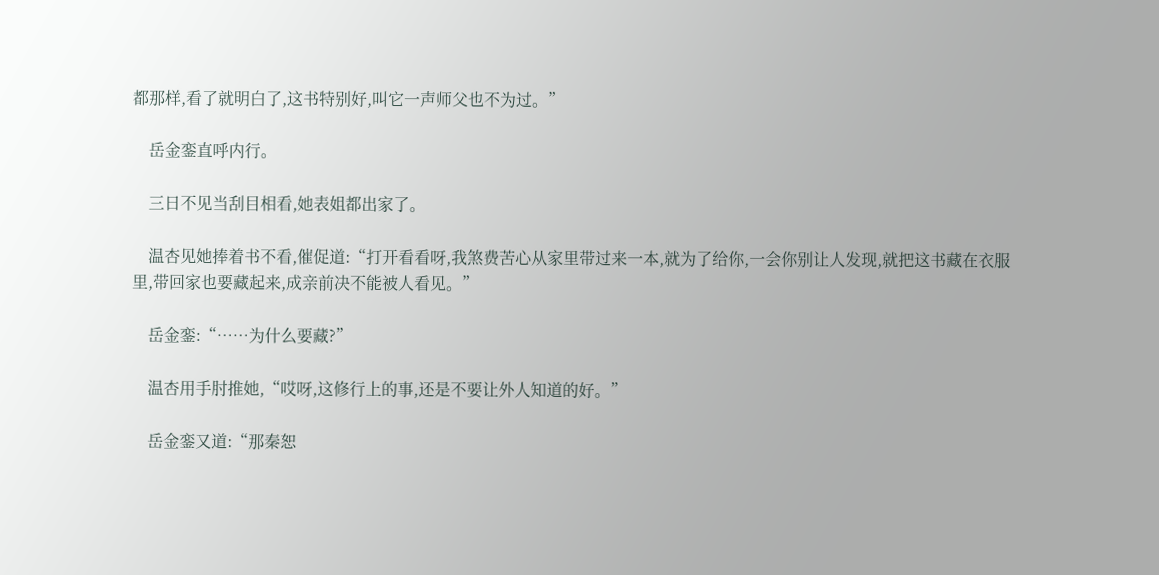都那样,看了就明白了,这书特别好,叫它一声师父也不为过。”

    岳金銮直呼内行。

    三日不见当刮目相看,她表姐都出家了。

    温杏见她捧着书不看,催促道:“打开看看呀,我煞费苦心从家里带过来一本,就为了给你,一会你别让人发现,就把这书藏在衣服里,带回家也要藏起来,成亲前决不能被人看见。”

    岳金銮:“……为什么要藏?”

    温杏用手肘推她,“哎呀,这修行上的事,还是不要让外人知道的好。”

    岳金銮又道:“那秦恕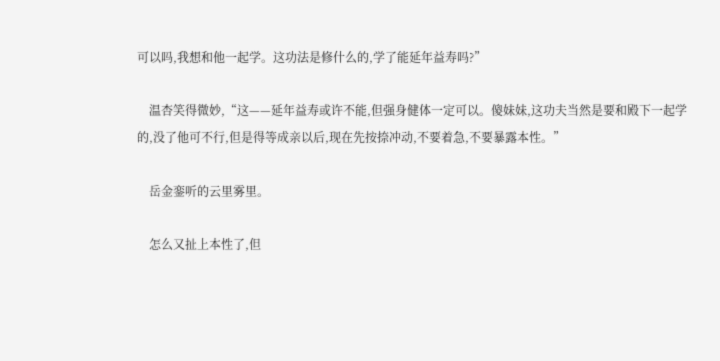可以吗,我想和他一起学。这功法是修什么的,学了能延年益寿吗?”

    温杏笑得微妙,“这——延年益寿或许不能,但强身健体一定可以。傻妹妹,这功夫当然是要和殿下一起学的,没了他可不行,但是得等成亲以后,现在先按捺冲动,不要着急,不要暴露本性。”

    岳金銮听的云里雾里。

    怎么又扯上本性了,但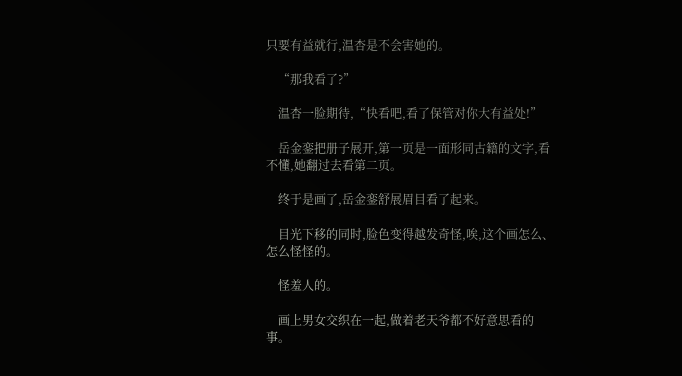只要有益就行,温杏是不会害她的。

    “那我看了?”

    温杏一脸期待,“快看吧,看了保管对你大有益处!”

    岳金銮把册子展开,第一页是一面形同古籍的文字,看不懂,她翻过去看第二页。

    终于是画了,岳金銮舒展眉目看了起来。

    目光下移的同时,脸色变得越发奇怪,唉,这个画怎么、怎么怪怪的。

    怪羞人的。

    画上男女交织在一起,做着老天爷都不好意思看的事。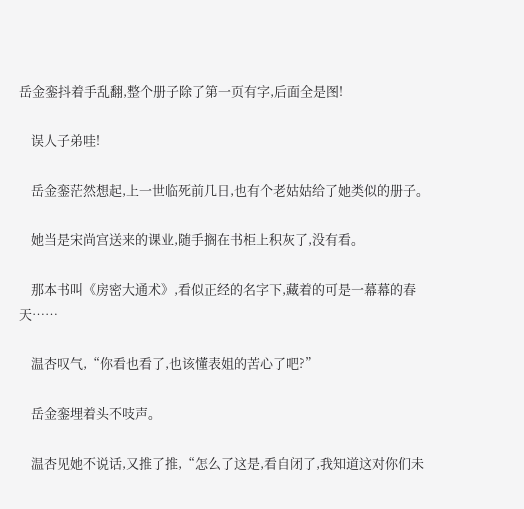岳金銮抖着手乱翻,整个册子除了第一页有字,后面全是图!

    误人子弟哇!

    岳金銮茫然想起,上一世临死前几日,也有个老姑姑给了她类似的册子。

    她当是宋尚宫送来的课业,随手搁在书柜上积灰了,没有看。

    那本书叫《房密大通术》,看似正经的名字下,藏着的可是一幕幕的春天……

    温杏叹气,“你看也看了,也该懂表姐的苦心了吧?”

    岳金銮埋着头不吱声。

    温杏见她不说话,又推了推,“怎么了这是,看自闭了,我知道这对你们未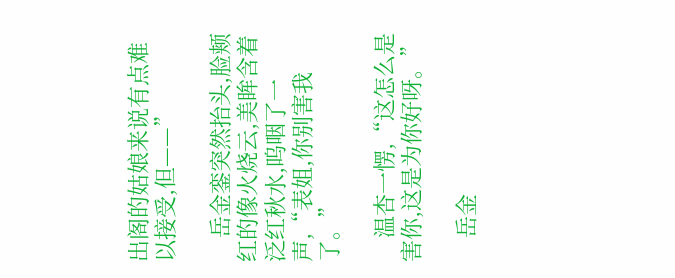出阁的姑娘来说有点难以接受,但——”

    岳金銮突然抬头,脸颊红的像火烧云,美眸含着泛红秋水,呜咽了一声,“表姐,你别害我了。”

    温杏一愣,“这怎么是害你,这是为你好呀。”

    岳金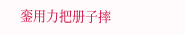銮用力把册子摔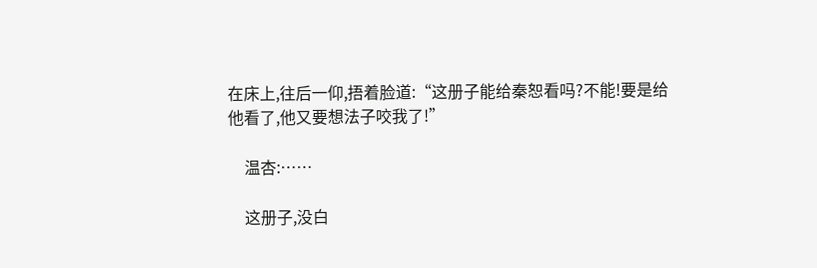在床上,往后一仰,捂着脸道:“这册子能给秦恕看吗?不能!要是给他看了,他又要想法子咬我了!”

    温杏:……

    这册子,没白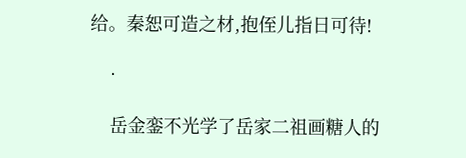给。秦恕可造之材,抱侄儿指日可待!

    ·

    岳金銮不光学了岳家二祖画糖人的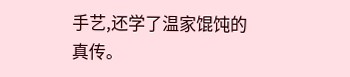手艺,还学了温家馄饨的真传。